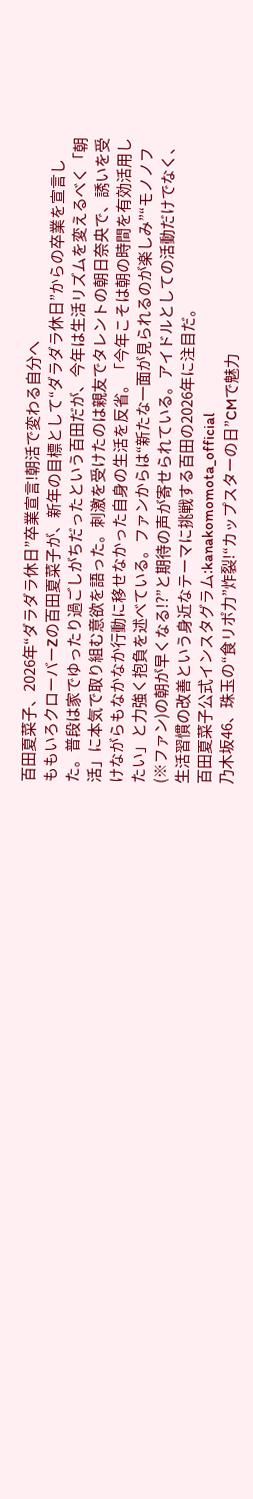百田夏菜子、2026年“ダラダラ休日”卒業宣言!朝活で変わる自分へ
ももいろクローバーZの百田夏菜子が、新年の目標として“ダラダラ休日”からの卒業を宣言した。普段は家でゆったり過ごしがちだったという百田だが、今年は生活リズムを変えるべく「朝活」に本気で取り組む意欲を語った。刺激を受けたのは親友でタレントの朝日奈央で、誘いを受けながらもなかなか行動に移せなかった自身の生活を反省。「今年こそは朝の時間を有効活用したい」と力強く抱負を述べている。ファンからは“新たな一面が見られるのが楽しみ”“モノノフ(※ファン)の朝が早くなる!?”と期待の声が寄せられている。アイドルとしての活動だけでなく、生活習慣の改善という身近なテーマに挑戦する百田の2026年に注目だ。
百田夏菜子公式インスタグラム:kanakomomota_official
乃木坂46、珠玉の“食リポ力”炸裂!“カップスターの日”CMで魅力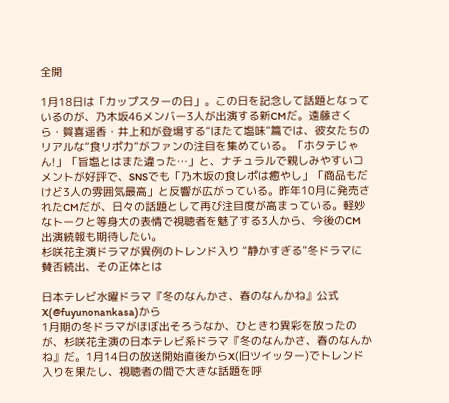全開

1月18日は「カップスターの日」。この日を記念して話題となっているのが、乃木坂46メンバー3人が出演する新CMだ。遠藤さくら・賀喜遥香・井上和が登場する“ほたて塩味”篇では、彼女たちのリアルな“食リポ力”がファンの注目を集めている。「ホタテじゃん!」「旨塩とはまた違った…」と、ナチュラルで親しみやすいコメントが好評で、SNSでも「乃木坂の食レポは癒やし」「商品もだけど3人の雰囲気最高」と反響が広がっている。昨年10月に発売されたCMだが、日々の話題として再び注目度が高まっている。軽妙なトークと等身大の表情で視聴者を魅了する3人から、今後のCM出演続報も期待したい。
杉咲花主演ドラマが異例のトレンド入り “静かすぎる”冬ドラマに賛否続出、その正体とは

日本テレビ水曜ドラマ『冬のなんかさ、春のなんかね』公式X(@fuyunonankasa)から
1月期の冬ドラマがほぼ出そろうなか、ひときわ異彩を放ったのが、杉咲花主演の日本テレビ系ドラマ『冬のなんかさ、春のなんかね』だ。1月14日の放送開始直後からX(旧ツイッター)でトレンド入りを果たし、視聴者の間で大きな話題を呼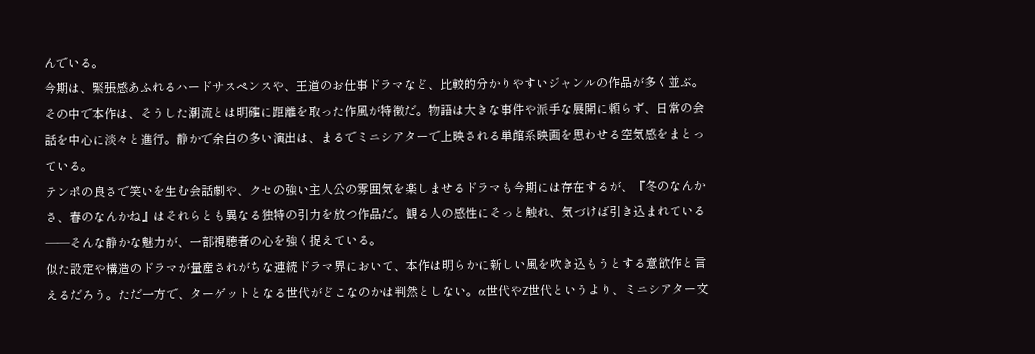んでいる。
今期は、緊張感あふれるハードサスペンスや、王道のお仕事ドラマなど、比較的分かりやすいジャンルの作品が多く並ぶ。その中で本作は、そうした潮流とは明確に距離を取った作風が特徴だ。物語は大きな事件や派手な展開に頼らず、日常の会話を中心に淡々と進行。静かで余白の多い演出は、まるでミニシアターで上映される単館系映画を思わせる空気感をまとっている。
テンポの良さで笑いを生む会話劇や、クセの強い主人公の雰囲気を楽しませるドラマも今期には存在するが、『冬のなんかさ、春のなんかね』はそれらとも異なる独特の引力を放つ作品だ。観る人の感性にそっと触れ、気づけば引き込まれている――そんな静かな魅力が、一部視聴者の心を強く捉えている。
似た設定や構造のドラマが量産されがちな連続ドラマ界において、本作は明らかに新しい風を吹き込もうとする意欲作と言えるだろう。ただ一方で、ターゲットとなる世代がどこなのかは判然としない。α世代やZ世代というより、ミニシアター文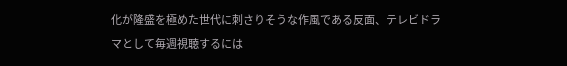化が隆盛を極めた世代に刺さりそうな作風である反面、テレビドラマとして毎週視聴するには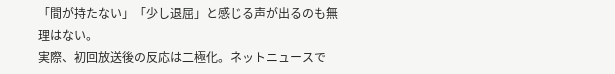「間が持たない」「少し退屈」と感じる声が出るのも無理はない。
実際、初回放送後の反応は二極化。ネットニュースで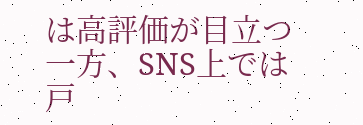は高評価が目立つ一方、SNS上では戸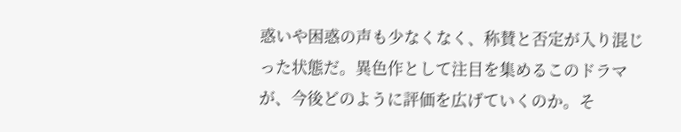惑いや困惑の声も少なくなく、称賛と否定が入り混じった状態だ。異色作として注目を集めるこのドラマが、今後どのように評価を広げていくのか。そ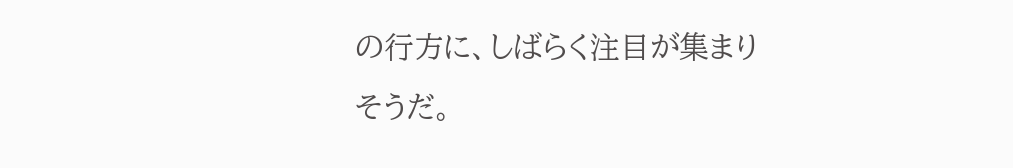の行方に、しばらく注目が集まりそうだ。